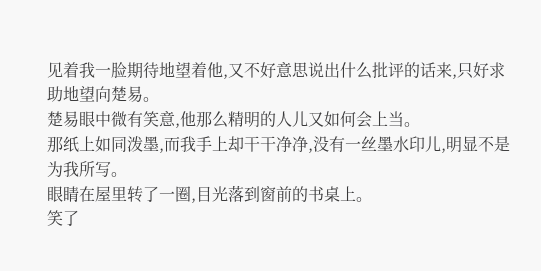见着我一脸期待地望着他,又不好意思说出什么批评的话来,只好求助地望向楚易。
楚易眼中微有笑意,他那么精明的人儿又如何会上当。
那纸上如同泼墨,而我手上却干干净净,没有一丝墨水印儿,明显不是为我所写。
眼睛在屋里转了一圈,目光落到窗前的书桌上。
笑了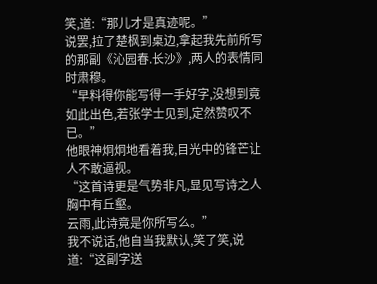笑,道:“那儿才是真迹呢。”
说罢,拉了楚枫到桌边,拿起我先前所写的那副《沁园春.长沙》,两人的表情同时肃穆。
“早料得你能写得一手好字,没想到竟如此出色,若张学士见到,定然赞叹不已。”
他眼神炯炯地看着我,目光中的锋芒让人不敢逼视。
“这首诗更是气势非凡,显见写诗之人胸中有丘壑。
云雨,此诗竟是你所写么。”
我不说话,他自当我默认,笑了笑,说道:“这副字送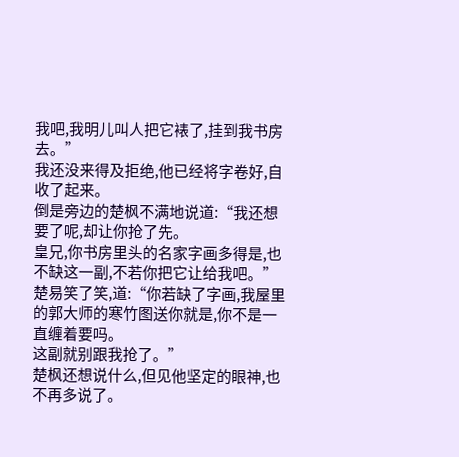我吧,我明儿叫人把它裱了,挂到我书房去。”
我还没来得及拒绝,他已经将字卷好,自收了起来。
倒是旁边的楚枫不满地说道:“我还想要了呢,却让你抢了先。
皇兄,你书房里头的名家字画多得是,也不缺这一副,不若你把它让给我吧。”
楚易笑了笑,道:“你若缺了字画,我屋里的郭大师的寒竹图送你就是,你不是一直缠着要吗。
这副就别跟我抢了。”
楚枫还想说什么,但见他坚定的眼神,也不再多说了。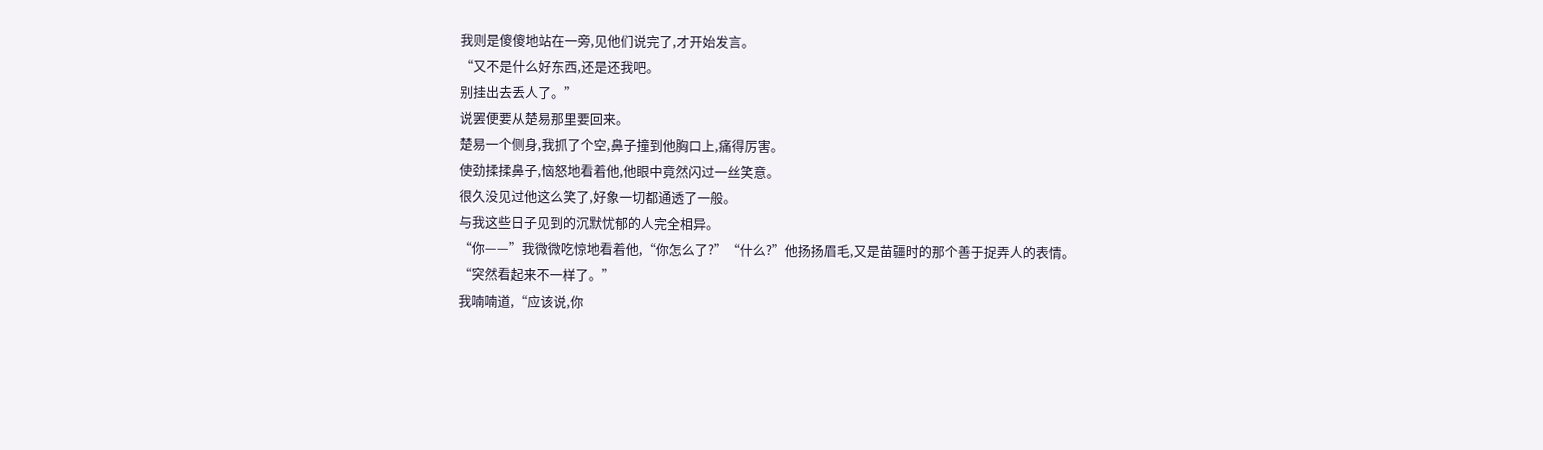我则是傻傻地站在一旁,见他们说完了,才开始发言。
“又不是什么好东西,还是还我吧。
别挂出去丢人了。”
说罢便要从楚易那里要回来。
楚易一个侧身,我抓了个空,鼻子撞到他胸口上,痛得厉害。
使劲揉揉鼻子,恼怒地看着他,他眼中竟然闪过一丝笑意。
很久没见过他这么笑了,好象一切都通透了一般。
与我这些日子见到的沉默忧郁的人完全相异。
“你——”我微微吃惊地看着他,“你怎么了?”“什么?”他扬扬眉毛,又是苗疆时的那个善于捉弄人的表情。
“突然看起来不一样了。”
我喃喃道,“应该说,你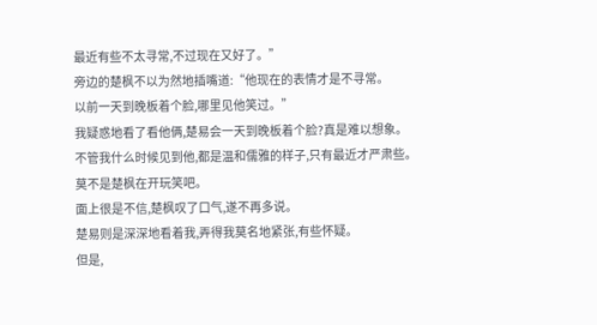最近有些不太寻常,不过现在又好了。”
旁边的楚枫不以为然地插嘴道:“他现在的表情才是不寻常。
以前一天到晚板着个脸,哪里见他笑过。”
我疑惑地看了看他俩,楚易会一天到晚板着个脸?真是难以想象。
不管我什么时候见到他,都是温和儒雅的样子,只有最近才严肃些。
莫不是楚枫在开玩笑吧。
面上很是不信,楚枫叹了口气,遂不再多说。
楚易则是深深地看着我,弄得我莫名地紧张,有些怀疑。
但是,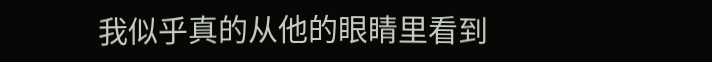我似乎真的从他的眼睛里看到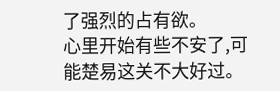了强烈的占有欲。
心里开始有些不安了,可能楚易这关不大好过。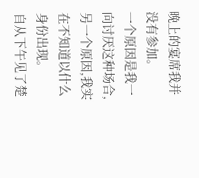晚上的宴席我并没有参加。
一个原因是我一向讨厌这种场合,另一个原因,我实在不知道以什么身份出现。
自从下午见了楚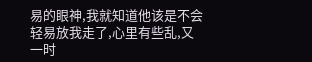易的眼神,我就知道他该是不会轻易放我走了,心里有些乱,又一时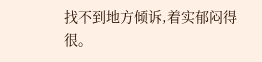找不到地方倾诉,着实郁闷得很。